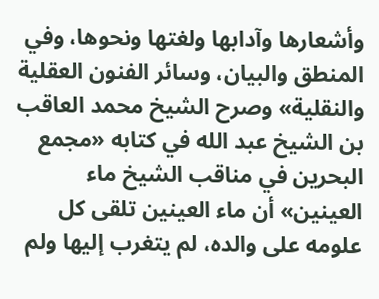وأشعارها وآدابها ولغتها ونحوها، وفي المنطق والبيان، وسائر الفنون العقلية والنقلية» وصرح الشيخ محمد العاقب بن الشيخ عبد الله في كتابه «مجمع البحرين في مناقب الشيخ ماء العينين» أن ماء العينين تلقى كل علومه على والده، لم يتغرب إليها ولم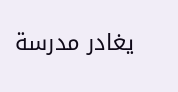يغادر مدرسة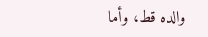والده قط، وأما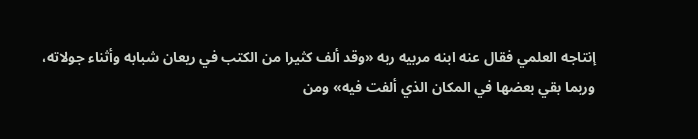إنتاجه العلمي فقال عنه ابنه مربيه ربه «وقد ألف كثيرا من الكتب في ريعان شبابه وأثناء جولاته، وربما بقي بعضها في المكان الذي ألفت فيه» ومن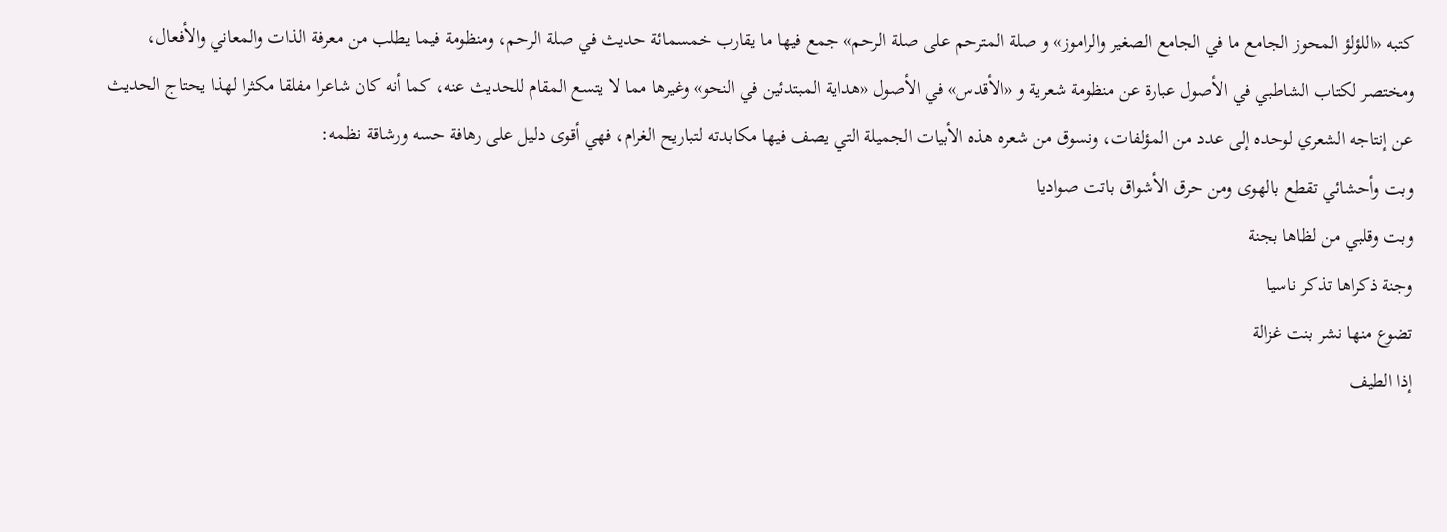كتبه «اللؤلؤ المحوز الجامع ما في الجامع الصغير والراموز» و صلة المترحم على صلة الرحم» جمع فيها ما يقارب خمسمائة حديث في صلة الرحم، ومنظومة فيما يطلب من معرفة الذات والمعاني والأفعال، ومختصر لكتاب الشاطبي في الأصول عبارة عن منظومة شعرية و «الأقدس» في الأصول «هداية المبتدئين في النحو» وغيرها مما لا يتسع المقام للحديث عنه، كما أنه كان شاعرا مفلقا مكثرا لهذا يحتاج الحديث عن إنتاجه الشعري لوحده إلى عدد من المؤلفات، ونسوق من شعره هذه الأبيات الجميلة التي يصف فيها مكابدته لتباريح الغرام، فهي أقوى دليل على رهافة حسه ورشاقة نظمه:
وبت وأحشائي تقطع بالهوى ومن حرق الأشواق باتت صواديا
وبت وقلبي من لظاها بجنة
وجنة ذكراها تذكر ناسيا
تضوع منها نشر بنت غزالة
إذا الطيف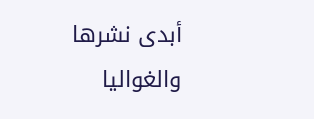أبدى نشرها والغواليا